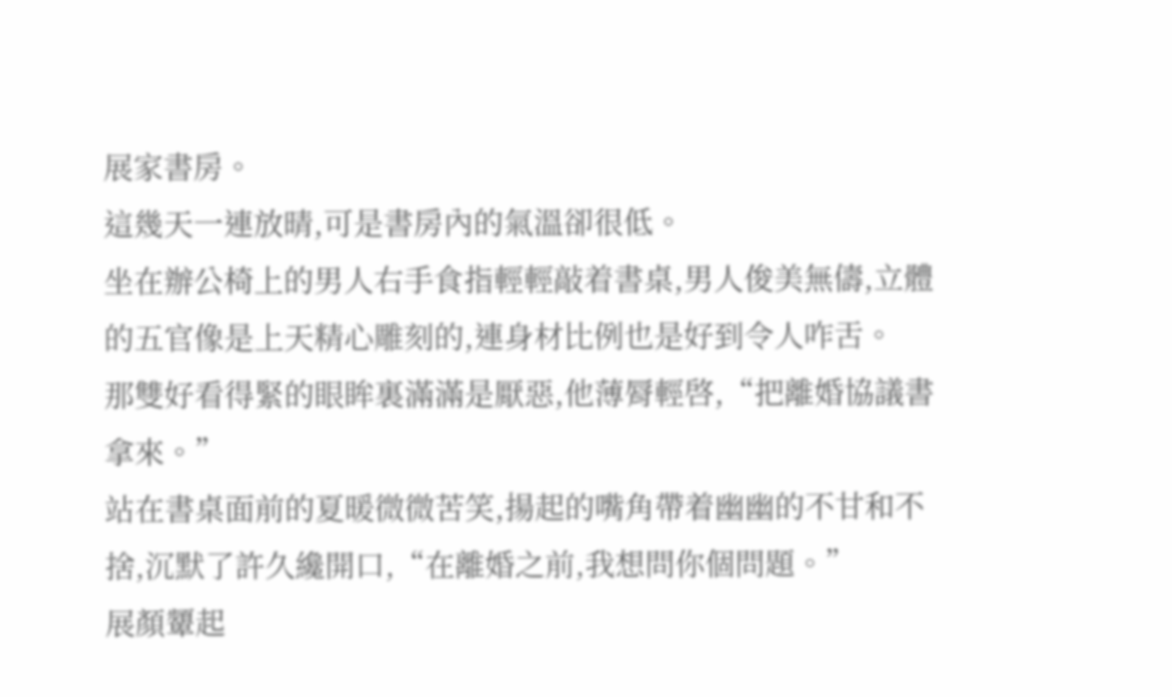展家書房。
這幾天一連放晴,可是書房內的氣溫卻很低。
坐在辦公椅上的男人右手食指輕輕敲着書桌,男人俊美無儔,立體的五官像是上天精心雕刻的,連身材比例也是好到令人咋舌。
那雙好看得緊的眼眸裏滿滿是厭惡,他薄脣輕啓,“把離婚協議書拿來。”
站在書桌面前的夏暖微微苦笑,揚起的嘴角帶着幽幽的不甘和不捨,沉默了許久纔開口,“在離婚之前,我想問你個問題。”
展顏顰起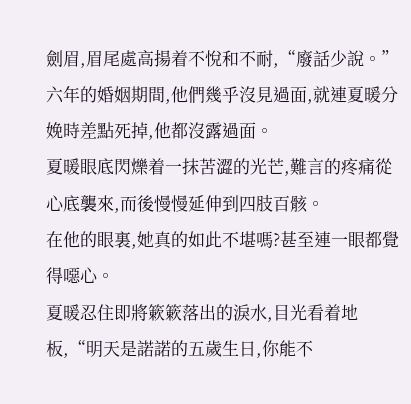劍眉,眉尾處高揚着不悅和不耐,“廢話少說。”
六年的婚姻期間,他們幾乎沒見過面,就連夏暖分娩時差點死掉,他都沒露過面。
夏暖眼底閃爍着一抹苦澀的光芒,難言的疼痛從心底襲來,而後慢慢延伸到四肢百骸。
在他的眼裏,她真的如此不堪嗎?甚至連一眼都覺得噁心。
夏暖忍住即將簌簌落出的淚水,目光看着地板,“明天是諾諾的五歲生日,你能不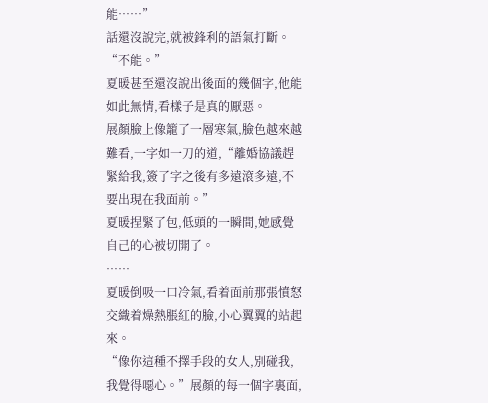能……”
話還沒說完,就被鋒利的語氣打斷。
“不能。”
夏暖甚至還沒說出後面的幾個字,他能如此無情,看樣子是真的厭惡。
展顏臉上像籠了一層寒氣,臉色越來越難看,一字如一刀的道,“離婚協議趕緊給我,簽了字之後有多遠滾多遠,不要出現在我面前。”
夏暖捏緊了包,低頭的一瞬間,她感覺自己的心被切開了。
……
夏暖倒吸一口冷氣,看着面前那張憤怒交織着燥熱脹紅的臉,小心翼翼的站起來。
“像你這種不擇手段的女人,別碰我,我覺得噁心。”展顏的每一個字裏面,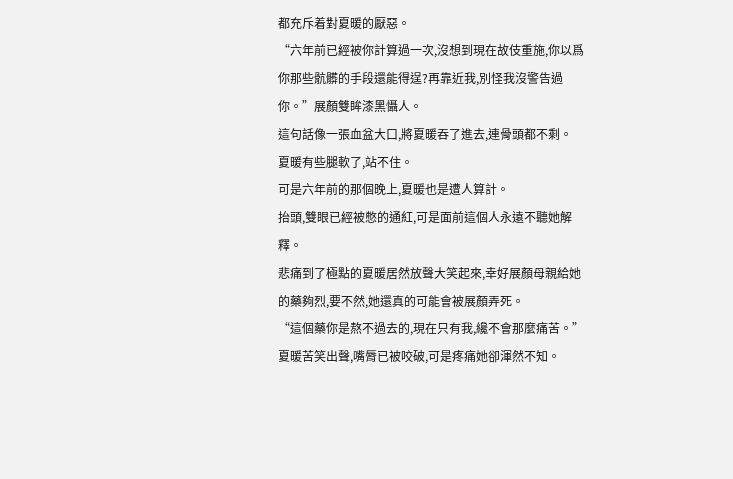都充斥着對夏暖的厭惡。
“六年前已經被你計算過一次,沒想到現在故伎重施,你以爲你那些骯髒的手段還能得逞?再靠近我,別怪我沒警告過你。”展顏雙眸漆黑懾人。
這句話像一張血盆大口,將夏暖吞了進去,連骨頭都不剩。
夏暖有些腿軟了,站不住。
可是六年前的那個晚上,夏暖也是遭人算計。
抬頭,雙眼已經被憋的通紅,可是面前這個人永遠不聽她解釋。
悲痛到了極點的夏暖居然放聲大笑起來,幸好展顏母親給她的藥夠烈,要不然,她還真的可能會被展顏弄死。
“這個藥你是熬不過去的,現在只有我,纔不會那麼痛苦。”
夏暖苦笑出聲,嘴脣已被咬破,可是疼痛她卻渾然不知。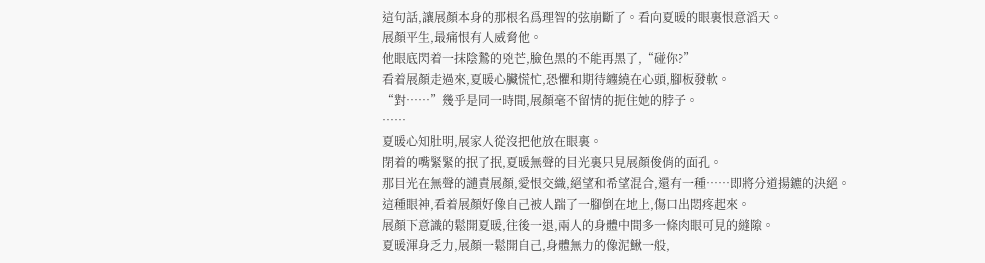這句話,讓展顏本身的那根名爲理智的弦崩斷了。看向夏暖的眼裏恨意滔天。
展顏平生,最痛恨有人威脅他。
他眼底閃着一抹陰鷙的兇芒,臉色黑的不能再黑了,“碰你?”
看着展顏走過來,夏暖心臟慌忙,恐懼和期待纏繞在心頭,腳板發軟。
“對……”幾乎是同一時間,展顏毫不留情的扼住她的脖子。
……
夏暖心知肚明,展家人從沒把他放在眼裏。
閉着的嘴緊緊的抿了抿,夏暖無聲的目光裏只見展顏俊俏的面孔。
那目光在無聲的譴責展顏,愛恨交織,絕望和希望混合,還有一種……即將分道揚鑣的決絕。
這種眼神,看着展顏好像自己被人踹了一腳倒在地上,傷口出悶疼起來。
展顏下意識的鬆開夏暖,往後一退,兩人的身體中間多一條肉眼可見的縫隙。
夏暖渾身乏力,展顏一鬆開自己,身體無力的像泥鰍一般,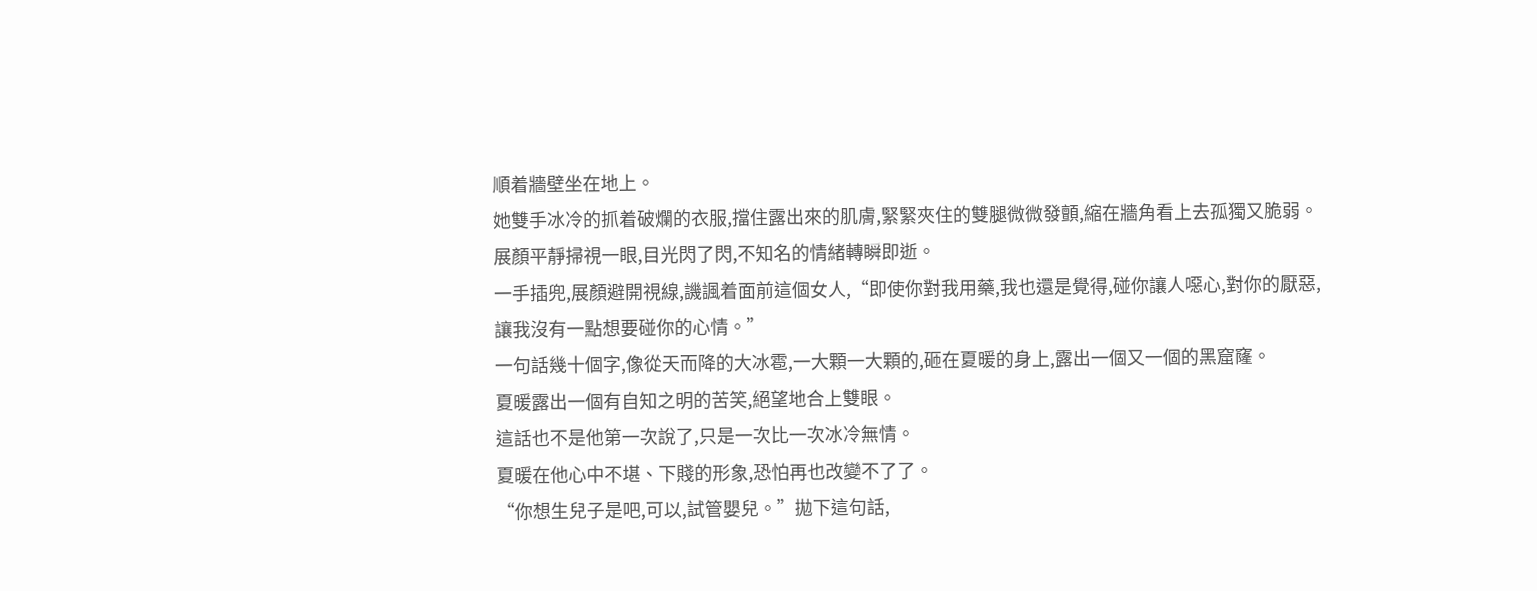順着牆壁坐在地上。
她雙手冰冷的抓着破爛的衣服,擋住露出來的肌膚,緊緊夾住的雙腿微微發顫,縮在牆角看上去孤獨又脆弱。
展顏平靜掃視一眼,目光閃了閃,不知名的情緒轉瞬即逝。
一手插兜,展顏避開視線,譏諷着面前這個女人,“即使你對我用藥,我也還是覺得,碰你讓人噁心,對你的厭惡,讓我沒有一點想要碰你的心情。”
一句話幾十個字,像從天而降的大冰雹,一大顆一大顆的,砸在夏暖的身上,露出一個又一個的黑窟窿。
夏暖露出一個有自知之明的苦笑,絕望地合上雙眼。
這話也不是他第一次說了,只是一次比一次冰冷無情。
夏暖在他心中不堪、下賤的形象,恐怕再也改變不了了。
“你想生兒子是吧,可以,試管嬰兒。”拋下這句話,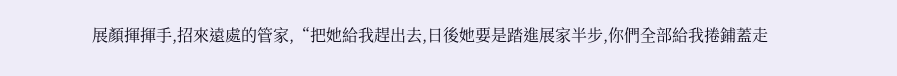展顏揮揮手,招來遠處的管家,“把她給我趕出去,日後她要是踏進展家半步,你們全部給我捲鋪蓋走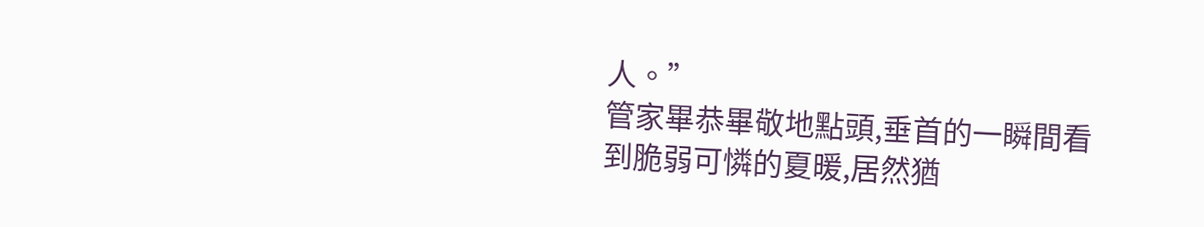人。”
管家畢恭畢敬地點頭,垂首的一瞬間看到脆弱可憐的夏暖,居然猶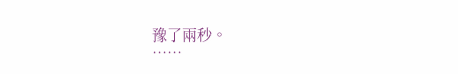豫了兩秒。
……